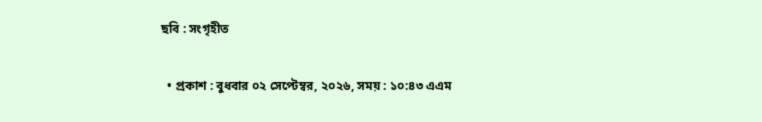ছবি : সংগৃহীত

  • প্রকাশ : বুধবার ০২ সেপ্টেম্বর, ২০২৬, সময় : ১০:৪৩ এএম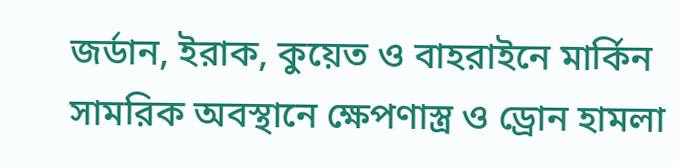জর্ডান, ইরাক, কুয়েত ও বাহরাইনে মার্কিন সামরিক অবস্থানে ক্ষেপণাস্ত্র ও ড্রোন হামলা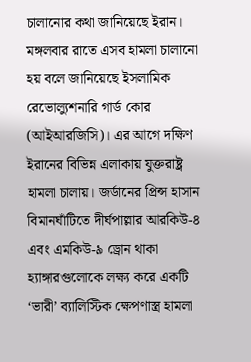চালানোর কথা জানিয়েছে ইরান। মঙ্গলবার রাতে এসব হামলা চালানো হয় বলে জানিয়েছে ইসলামিক রেভোল্যুশনারি গার্ড কোর (আইআরজিসি)। এর আগে দক্ষিণ ইরানের বিভিন্ন এলাকায় যুক্তরাষ্ট্র হামলা চালায়। জর্ডানের প্রিন্স হাসান বিমানঘাঁটিতে দীর্ঘপাল্লার আরকিউ-৪ এবং এমকিউ-৯ ড্রোন থাকা হ্যাঙ্গারগুলোকে লক্ষ্য করে একটি ‘ভারী’ ব্যালিস্টিক ক্ষেপণাস্ত্র হামলা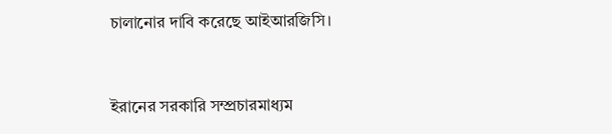চালানোর দাবি করেছে আইআরজিসি।


ইরানের সরকারি সম্প্রচারমাধ্যম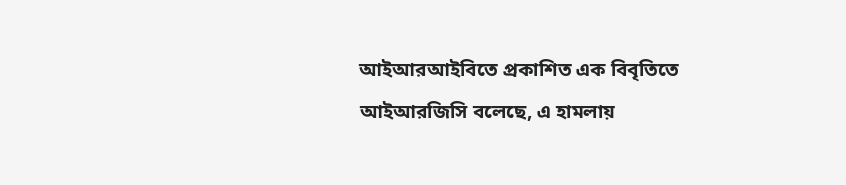আইআরআইবিতে প্রকাশিত এক বিবৃতিতে আইআরজিসি বলেছে, এ হামলায়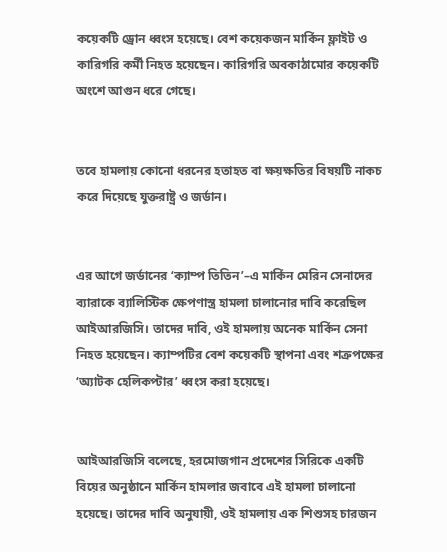কয়েকটি ড্রোন ধ্বংস হয়েছে। বেশ কয়েকজন মার্কিন ফ্লাইট ও কারিগরি কর্মী নিহত হয়েছেন। কারিগরি অবকাঠামোর কয়েকটি অংশে আগুন ধরে গেছে।


তবে হামলায় কোনো ধরনের হতাহত বা ক্ষয়ক্ষতির বিষয়টি নাকচ করে দিয়েছে যুক্তরাষ্ট্র ও জর্ডান।


এর আগে জর্ডানের ‘ক্যাম্প তিতিন’–এ মার্কিন মেরিন সেনাদের ব্যারাকে ব্যালিস্টিক ক্ষেপণাস্ত্র হামলা চালানোর দাবি করেছিল আইআরজিসি। তাদের দাবি, ওই হামলায় অনেক মার্কিন সেনা নিহত হয়েছেন। ক্যাম্পটির বেশ কয়েকটি স্থাপনা এবং শত্রুপক্ষের ‘অ্যাটক হেলিকপ্টার’ ধ্বংস করা হয়েছে।


আইআরজিসি বলেছে, হরমোজগান প্রদেশের সিরিকে একটি বিয়ের অনুষ্ঠানে মার্কিন হামলার জবাবে এই হামলা চালানো হয়েছে। তাদের দাবি অনুযায়ী, ওই হামলায় এক শিশুসহ চারজন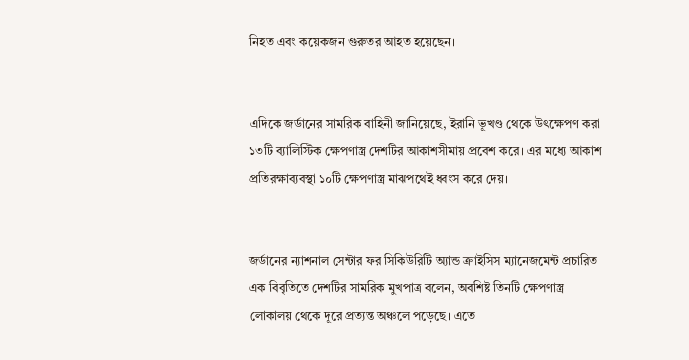নিহত এবং কয়েকজন গুরুতর আহত হয়েছেন।


এদিকে জর্ডানের সামরিক বাহিনী জানিয়েছে, ইরানি ভূখণ্ড থেকে উৎক্ষেপণ করা ১৩টি ব্যালিস্টিক ক্ষেপণাস্ত্র দেশটির আকাশসীমায় প্রবেশ করে। এর মধ্যে আকাশ প্রতিরক্ষাব্যবস্থা ১০টি ক্ষেপণাস্ত্র মাঝপথেই ধ্বংস করে দেয়।


জর্ডানের ন্যাশনাল সেন্টার ফর সিকিউরিটি অ্যান্ড ক্রাইসিস ম্যানেজমেন্ট প্রচারিত এক বিবৃতিতে দেশটির সামরিক মুখপাত্র বলেন, অবশিষ্ট তিনটি ক্ষেপণাস্ত্র লোকালয় থেকে দূরে প্রত্যন্ত অঞ্চলে পড়েছে। এতে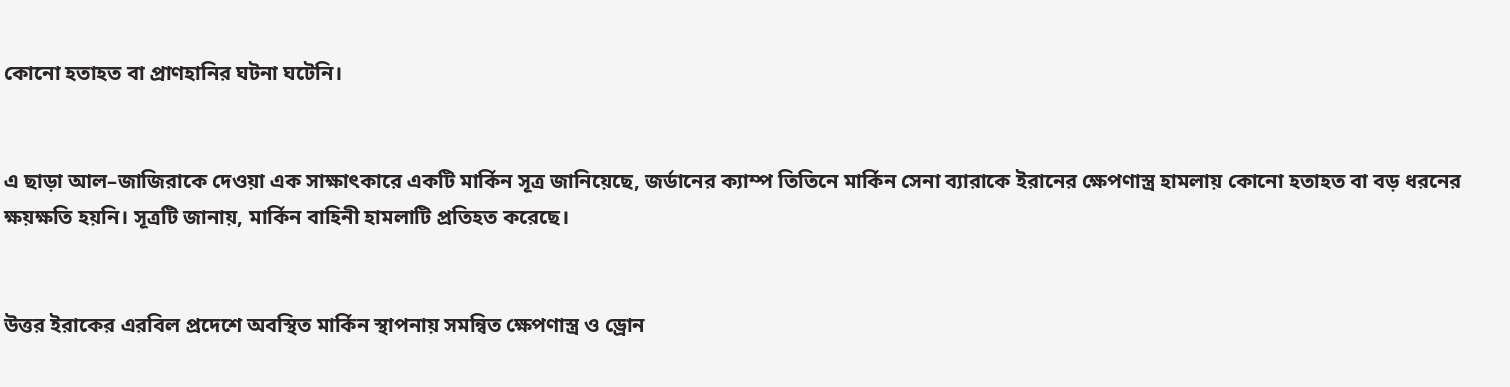কোনো হতাহত বা প্রাণহানির ঘটনা ঘটেনি।


এ ছাড়া আল–জাজিরাকে দেওয়া এক সাক্ষাৎকারে একটি মার্কিন সূত্র জানিয়েছে, জর্ডানের ক্যাম্প তিতিনে মার্কিন সেনা ব্যারাকে ইরানের ক্ষেপণাস্ত্র হামলায় কোনো হতাহত বা বড় ধরনের ক্ষয়ক্ষতি হয়নি। সূত্রটি জানায়, মার্কিন বাহিনী হামলাটি প্রতিহত করেছে।


উত্তর ইরাকের এরবিল প্রদেশে অবস্থিত মার্কিন স্থাপনায় সমন্বিত ক্ষেপণাস্ত্র ও ড্রোন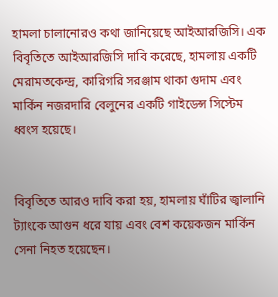হামলা চালানোরও কথা জানিয়েছে আইআরজিসি। এক বিবৃতিতে আইআরজিসি দাবি করেছে, হামলায় একটি মেরামতকেন্দ্র, কারিগরি সরঞ্জাম থাকা গুদাম এবং মার্কিন নজরদারি বেলুনের একটি গাইডেন্স সিস্টেম ধ্বংস হয়েছে।


বিবৃতিতে আরও দাবি করা হয়, হামলায় ঘাঁটির জ্বালানি ট্যাংকে আগুন ধরে যায় এবং বেশ কয়েকজন মার্কিন সেনা নিহত হয়েছেন।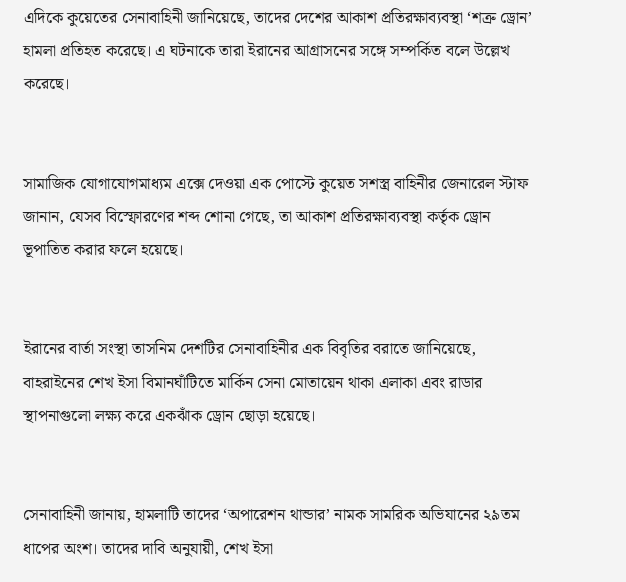এদিকে কুয়েতের সেনাবাহিনী জানিয়েছে, তাদের দেশের আকাশ প্রতিরক্ষাব্যবস্থা ‘শত্রু ড্রোন’ হামলা প্রতিহত করেছে। এ ঘটনাকে তারা ইরানের আগ্রাসনের সঙ্গে সম্পর্কিত বলে উল্লেখ করেছে।


সামাজিক যোগাযোগমাধ্যম এক্সে দেওয়া এক পোস্টে কুয়েত সশস্ত্র বাহিনীর জেনারেল স্টাফ জানান, যেসব বিস্ফোরণের শব্দ শোনা গেছে, তা আকাশ প্রতিরক্ষাব্যবস্থা কর্তৃক ড্রোন ভূপাতিত করার ফলে হয়েছে।


ইরানের বার্তা সংস্থা তাসনিম দেশটির সেনাবাহিনীর এক বিবৃতির বরাতে জানিয়েছে, বাহরাইনের শেখ ইসা বিমানঘাঁটিতে মার্কিন সেনা মোতায়েন থাকা এলাকা এবং রাডার স্থাপনাগুলো লক্ষ্য করে একঝাঁক ড্রোন ছোড়া হয়েছে।


সেনাবাহিনী জানায়, হামলাটি তাদের ‘অপারেশন থান্ডার’ নামক সামরিক অভিযানের ২৯তম ধাপের অংশ। তাদের দাবি অনুযায়ী, শেখ ইসা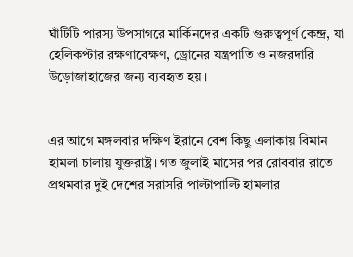ঘাঁটিটি পারস্য উপসাগরে মার্কিনদের একটি গুরুত্বপূর্ণ কেন্দ্র, যা হেলিকপ্টার রক্ষণাবেক্ষণ, ড্রোনের যন্ত্রপাতি ও নজরদারি উড়োজাহাজের জন্য ব্যবহৃত হয়।


এর আগে মঙ্গলবার দক্ষিণ ইরানে বেশ কিছু এলাকায় বিমান হামলা চালায় যুক্তরাষ্ট্র। গত জুলাই মাসের পর রোববার রাতে প্রথমবার দুই দেশের সরাসরি পাল্টাপাল্টি হামলার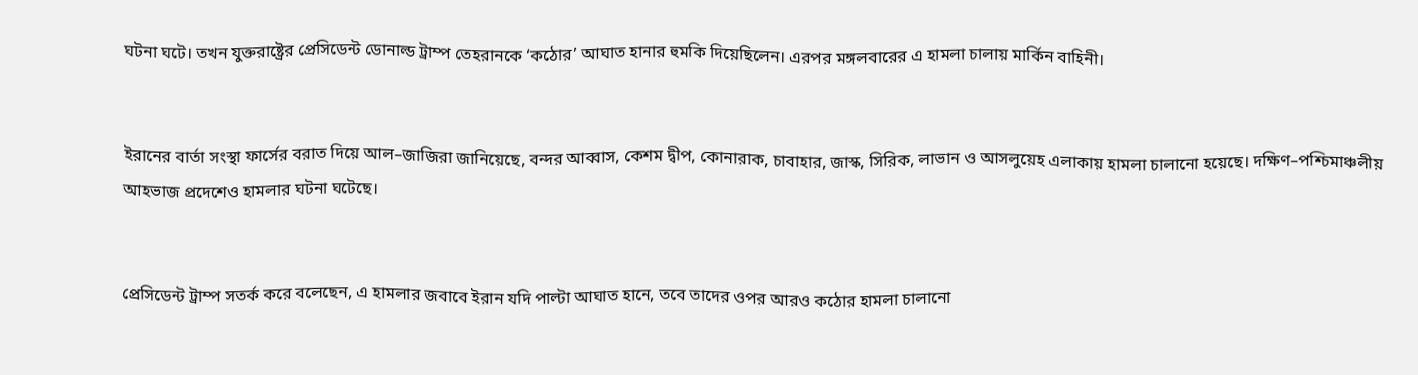ঘটনা ঘটে। তখন যুক্তরাষ্ট্রের প্রেসিডেন্ট ডোনাল্ড ট্রাম্প তেহরানকে ‘কঠোর’ আঘাত হানার হুমকি দিয়েছিলেন। এরপর মঙ্গলবারের এ হামলা চালায় মার্কিন বাহিনী।


ইরানের বার্তা সংস্থা ফার্সের বরাত দিয়ে আল–জাজিরা জানিয়েছে, বন্দর আব্বাস, কেশম দ্বীপ, কোনারাক, চাবাহার, জাস্ক, সিরিক, লাভান ও আসলুয়েহ এলাকায় হামলা চালানো হয়েছে। দক্ষিণ–পশ্চিমাঞ্চলীয় আহভাজ প্রদেশেও হামলার ঘটনা ঘটেছে।


প্রেসিডেন্ট ট্রাম্প সতর্ক করে বলেছেন, এ হামলার জবাবে ইরান যদি পাল্টা আঘাত হানে, তবে তাদের ওপর আরও কঠোর হামলা চালানো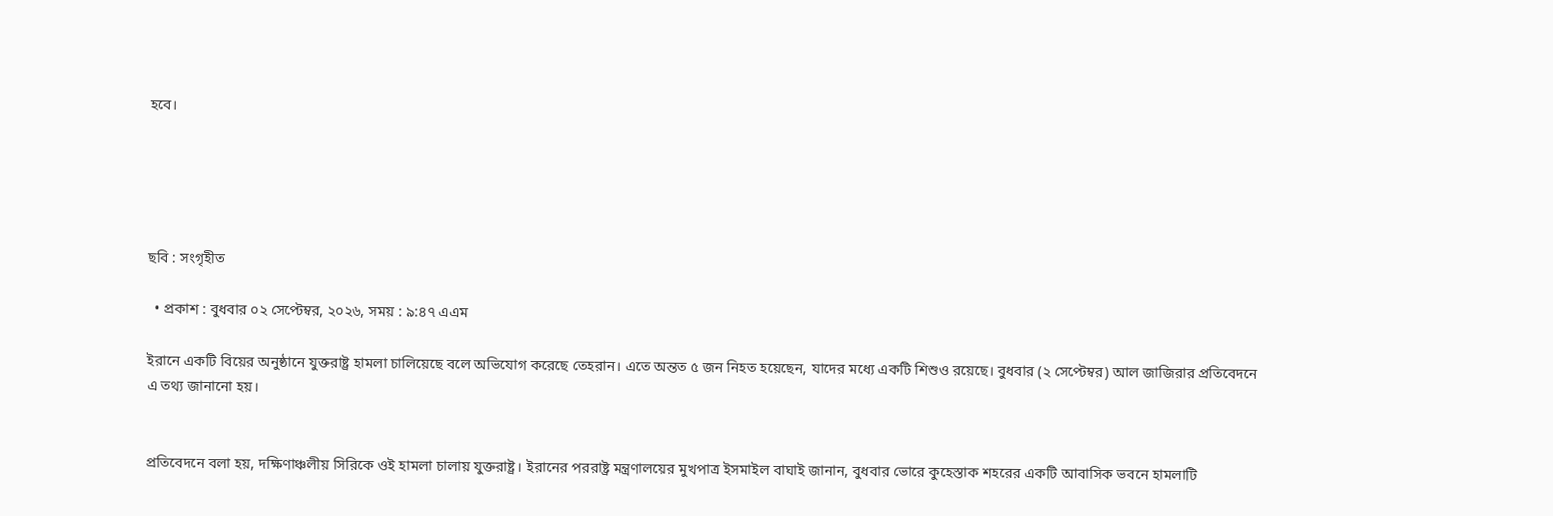হবে।





ছবি : সংগৃহীত

  • প্রকাশ : বুধবার ০২ সেপ্টেম্বর, ২০২৬, সময় : ৯:৪৭ এএম

ইরানে একটি বিয়ের অনুষ্ঠানে যুক্তরাষ্ট্র হামলা চালিয়েছে বলে অভিযোগ করেছে তেহরান। এতে অন্তত ৫ জন নিহত হয়েছেন, যাদের মধ্যে একটি শিশুও রয়েছে। বুধবার (২ সেপ্টেম্বর) আল জাজিরার প্রতিবেদনে এ তথ্য জানানো হয়।


প্রতিবেদনে বলা হয়, দক্ষিণাঞ্চলীয় সিরিকে ওই হামলা চালায় যুক্তরাষ্ট্র। ইরানের পররাষ্ট্র মন্ত্রণালয়ের মুখপাত্র ইসমাইল বাঘাই জানান, বুধবার ভোরে কুহেস্তাক শহরের একটি আবাসিক ভবনে হামলাটি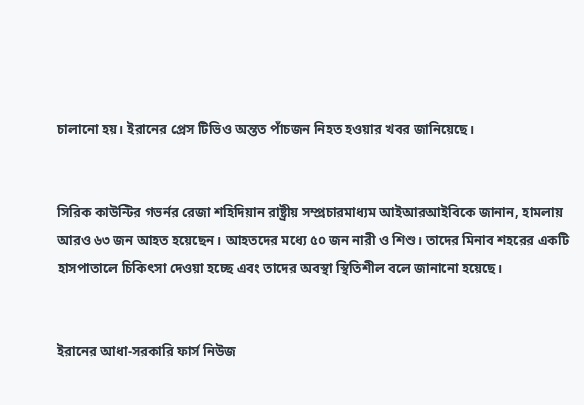চালানো হয়। ইরানের প্রেস টিভিও অন্তত পাঁচজন নিহত হওয়ার খবর জানিয়েছে।


সিরিক কাউন্টির গভর্নর রেজা শহিদিয়ান রাষ্ট্রীয় সম্প্রচারমাধ্যম আইআরআইবিকে জানান, হামলায় আরও ৬৩ জন আহত হয়েছেন। আহতদের মধ্যে ৫০ জন নারী ও শিশু। তাদের মিনাব শহরের একটি হাসপাতালে চিকিৎসা দেওয়া হচ্ছে এবং তাদের অবস্থা স্থিতিশীল বলে জানানো হয়েছে।


ইরানের আধা-সরকারি ফার্স নিউজ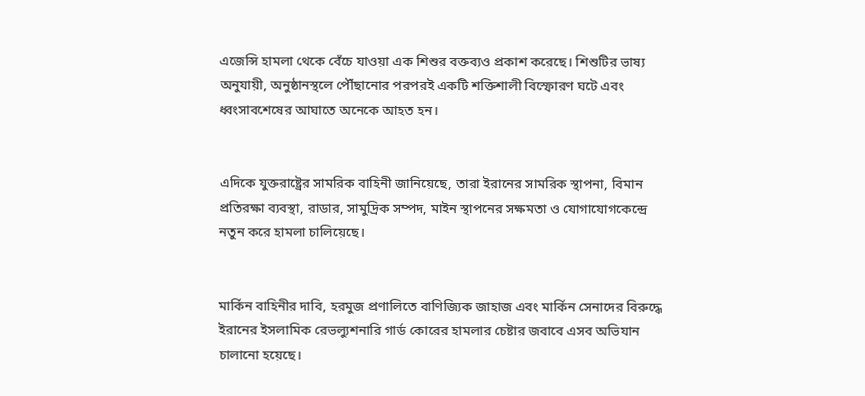এজেন্সি হামলা থেকে বেঁচে যাওয়া এক শিশুর বক্তব্যও প্রকাশ করেছে। শিশুটির ভাষ্য অনুযায়ী, অনুষ্ঠানস্থলে পৌঁছানোর পরপরই একটি শক্তিশালী বিস্ফোরণ ঘটে এবং ধ্বংসাবশেষের আঘাতে অনেকে আহত হন।


এদিকে যুক্তরাষ্ট্রের সামরিক বাহিনী জানিয়েছে, তারা ইরানের সামরিক স্থাপনা, বিমান প্রতিরক্ষা ব্যবস্থা, রাডার, সামুদ্রিক সম্পদ, মাইন স্থাপনের সক্ষমতা ও যোগাযোগকেন্দ্রে নতুন করে হামলা চালিয়েছে।


মার্কিন বাহিনীর দাবি, হরমুজ প্রণালিতে বাণিজ্যিক জাহাজ এবং মার্কিন সেনাদের বিরুদ্ধে ইরানের ইসলামিক রেভল্যুশনারি গার্ড কোরের হামলার চেষ্টার জবাবে এসব অভিযান চালানো হয়েছে।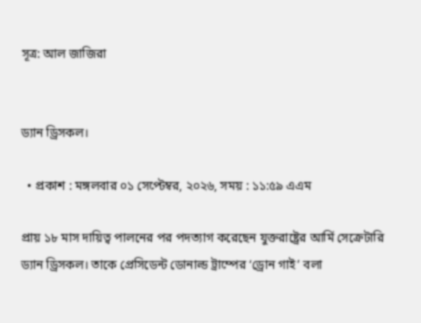সূত্র: আল জাজিরা


ড্যান ড্রিসকল।

  • প্রকাশ : মঙ্গলবার ০১ সেপ্টেম্বর, ২০২৬, সময় : ১১:৫৯ এএম

প্রায় ১৮ মাস দায়িত্ব পালনের পর পদত্যাগ করেছেন যুক্তরাষ্ট্রের আর্মি সেক্রেটারি ড্যান ড্রিসকল। তাকে প্রেসিডেন্ট ডোনাল্ড ট্রাম্পের ‘ড্রোন গাই’ বলা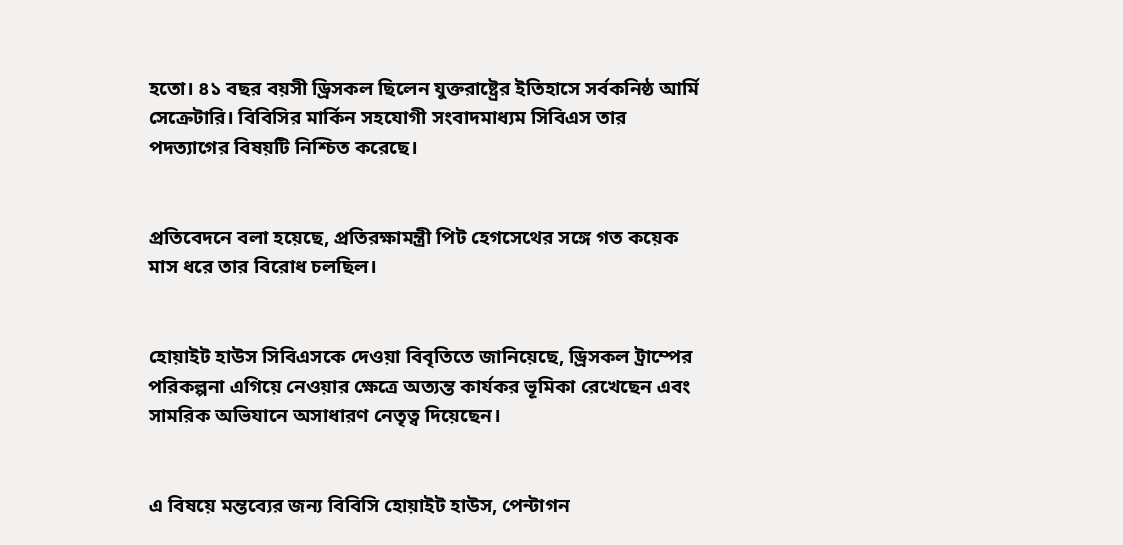হতো। ৪১ বছর বয়সী ড্রিসকল ছিলেন যুক্তরাষ্ট্রের ইতিহাসে সর্বকনিষ্ঠ আর্মি সেক্রেটারি। বিবিসির মার্কিন সহযোগী সংবাদমাধ্যম সিবিএস তার পদত্যাগের বিষয়টি নিশ্চিত করেছে।


প্রতিবেদনে বলা হয়েছে, প্রতিরক্ষামন্ত্রী পিট হেগসেথের সঙ্গে গত কয়েক মাস ধরে তার বিরোধ চলছিল।


হোয়াইট হাউস সিবিএসকে দেওয়া বিবৃতিতে জানিয়েছে, ড্রিসকল ট্রাম্পের পরিকল্পনা এগিয়ে নেওয়ার ক্ষেত্রে অত্যন্ত কার্যকর ভূমিকা রেখেছেন এবং সামরিক অভিযানে অসাধারণ নেতৃত্ব দিয়েছেন।


এ বিষয়ে মন্তব্যের জন্য বিবিসি হোয়াইট হাউস, পেন্টাগন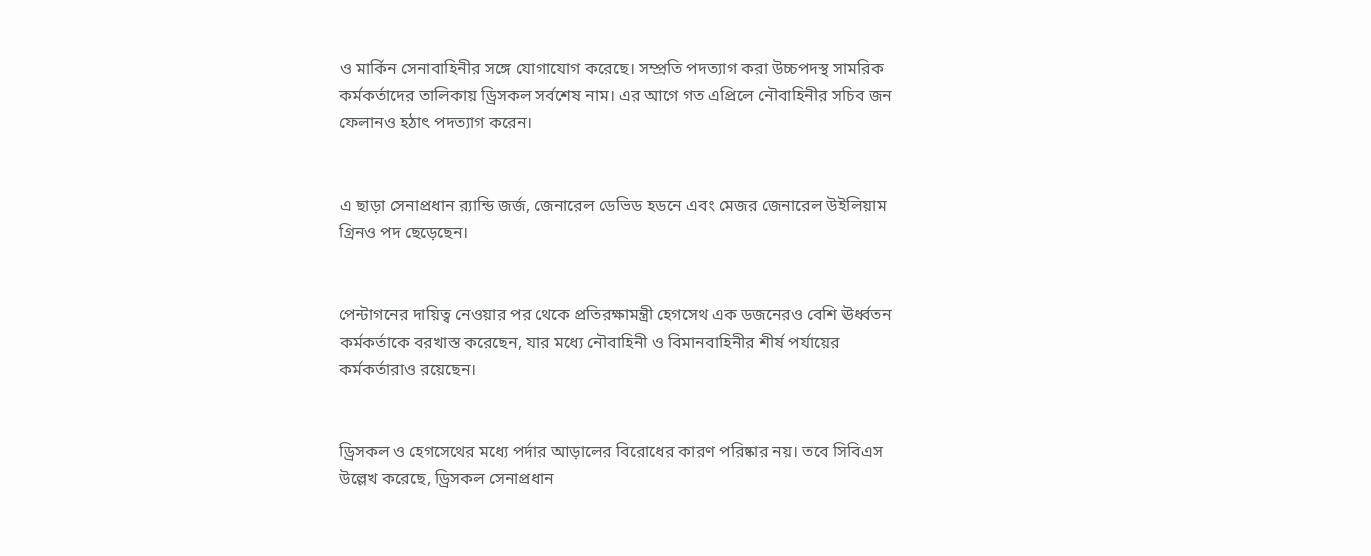ও মার্কিন সেনাবাহিনীর সঙ্গে যোগাযোগ করেছে। সম্প্রতি পদত্যাগ করা উচ্চপদস্থ সামরিক কর্মকর্তাদের তালিকায় ড্রিসকল সর্বশেষ নাম। এর আগে গত এপ্রিলে নৌবাহিনীর সচিব জন ফেলানও হঠাৎ পদত্যাগ করেন।


এ ছাড়া সেনাপ্রধান র‍্যান্ডি জর্জ, জেনারেল ডেভিড হডনে এবং মেজর জেনারেল উইলিয়াম গ্রিনও পদ ছেড়েছেন।


পেন্টাগনের দায়িত্ব নেওয়ার পর থেকে প্রতিরক্ষামন্ত্রী হেগসেথ এক ডজনেরও বেশি ঊর্ধ্বতন কর্মকর্তাকে বরখাস্ত করেছেন, যার মধ্যে নৌবাহিনী ও বিমানবাহিনীর শীর্ষ পর্যায়ের কর্মকর্তারাও রয়েছেন।


ড্রিসকল ও হেগসেথের মধ্যে পর্দার আড়ালের বিরোধের কারণ পরিষ্কার নয়। তবে সিবিএস উল্লেখ করেছে, ড্রিসকল সেনাপ্রধান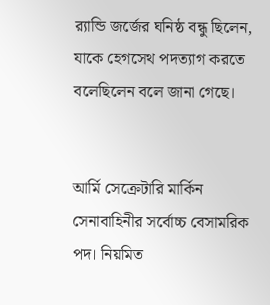র‍্যান্ডি জর্জের ঘনিষ্ঠ বন্ধু ছিলেন, যাকে হেগসেথ পদত্যাগ করতে বলেছিলেন বলে জানা গেছে।


আর্মি সেক্রেটারি মার্কিন সেনাবাহিনীর সর্বোচ্চ বেসামরিক পদ। নিয়মিত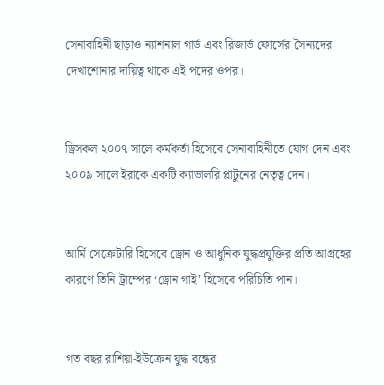সেনাবাহিনী ছাড়াও ন্যাশনাল গার্ড এবং রিজার্ভ ফোর্সের সৈন্যদের দেখাশোনার দায়িত্ব থাকে এই পদের ওপর।


ড্রিসকল ২০০৭ সালে কর্মকর্তা হিসেবে সেনাবাহিনীতে যোগ দেন এবং ২০০৯ সালে ইরাকে একটি ক্যাভালরি প্লাটুনের নেতৃত্ব দেন।


আর্মি সেক্রেটারি হিসেবে ড্রোন ও আধুনিক যুদ্ধপ্রযুক্তির প্রতি আগ্রহের কারণে তিনি ট্রাম্পের ‘ড্রোন গাই’ হিসেবে পরিচিতি পান।


গত বছর রাশিয়া-ইউক্রেন যুদ্ধ বন্ধের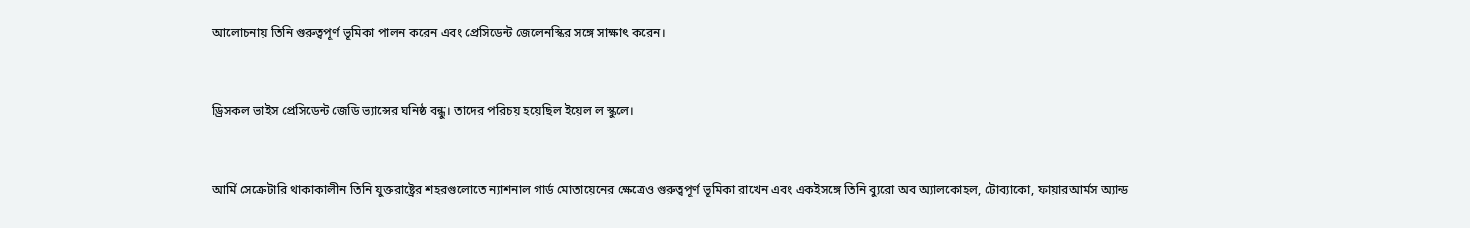আলোচনায় তিনি গুরুত্বপূর্ণ ভূমিকা পালন করেন এবং প্রেসিডেন্ট জেলেনস্কির সঙ্গে সাক্ষাৎ করেন।


ড্রিসকল ভাইস প্রেসিডেন্ট জেডি ভ্যান্সের ঘনিষ্ঠ বন্ধু। তাদের পরিচয় হয়েছিল ইয়েল ল স্কুলে।


আর্মি সেক্রেটারি থাকাকালীন তিনি যুক্তরাষ্ট্রের শহরগুলোতে ন্যাশনাল গার্ড মোতায়েনের ক্ষেত্রেও গুরুত্বপূর্ণ ভূমিকা রাখেন এবং একইসঙ্গে তিনি ব্যুরো অব অ্যালকোহল, টোব্যাকো, ফায়ারআর্মস অ্যান্ড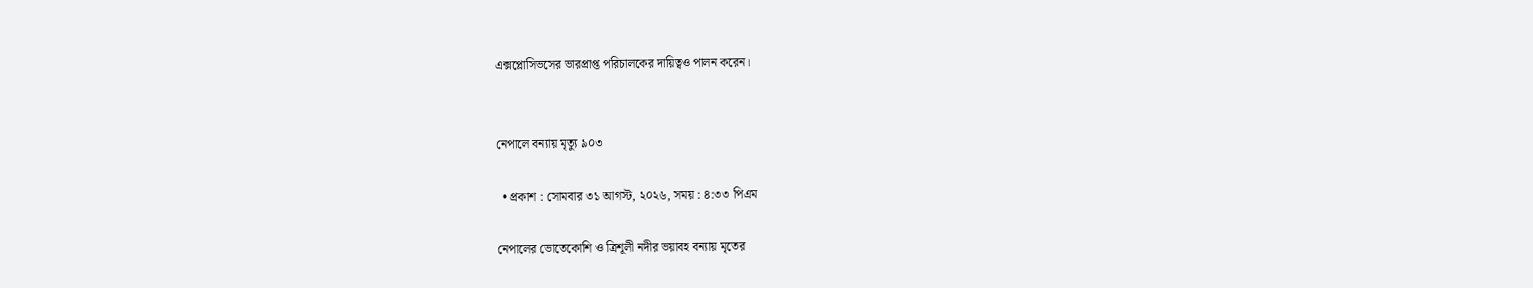এক্সপ্লোসিভসের ভারপ্রাপ্ত পরিচালকের দায়িত্বও পালন করেন।


নেপালে বন্যায় মৃত্যু ৯০৩

  • প্রকাশ : সোমবার ৩১ আগস্ট, ২০২৬, সময় : ৪:৩৩ পিএম

নেপালের ভোতেকোশি ও ত্রিশূলী নদীর ভয়াবহ বন্যায় মৃতের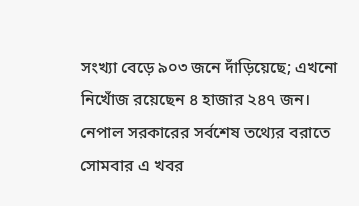সংখ্যা বেড়ে ৯০৩ জনে দাঁড়িয়েছে; এখনো নিখোঁজ রয়েছেন ৪ হাজার ২৪৭ জন। নেপাল সরকারের সর্বশেষ তথ্যের বরাতে সোমবার এ খবর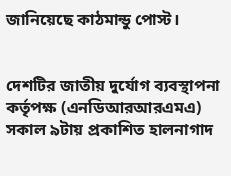জানিয়েছে কাঠমান্ডু পোস্ট।


দেশটির জাতীয় দুর্যোগ ব্যবস্থাপনা কর্তৃপক্ষ (এনডিআরআরএমএ) সকাল ৯টায় প্রকাশিত হালনাগাদ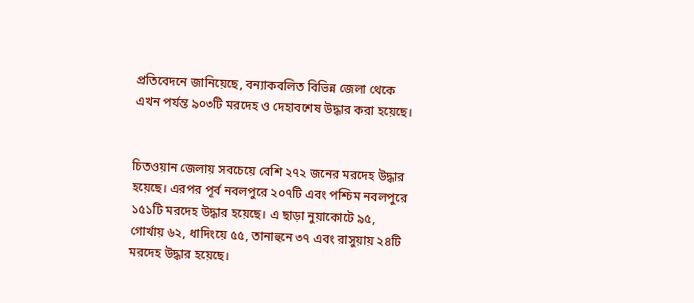প্রতিবেদনে জানিয়েছে, বন্যাকবলিত বিভিন্ন জেলা থেকে এখন পর্যন্ত ৯০৩টি মরদেহ ও দেহাবশেষ উদ্ধার করা হয়েছে।


চিতওয়ান জেলায় সবচেয়ে বেশি ২৭২ জনের মরদেহ উদ্ধার হয়েছে। এরপর পূর্ব নবলপুরে ২০৭টি এবং পশ্চিম নবলপুরে ১৫১টি মরদেহ উদ্ধার হয়েছে। এ ছাড়া নুয়াকোটে ৯৫, গোর্খায় ৬২, ধাদিংয়ে ৫৫, তানাহুনে ৩৭ এবং রাসুয়ায় ২৪টি মরদেহ উদ্ধার হয়েছে।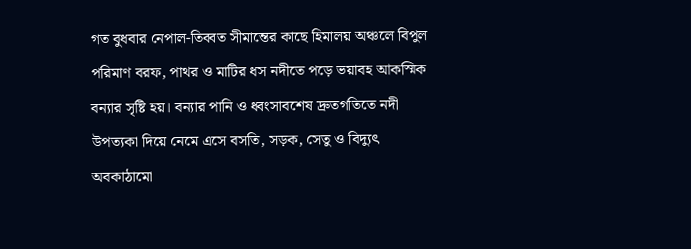গত বুধবার নেপাল-তিব্বত সীমান্তের কাছে হিমালয় অঞ্চলে বিপুল পরিমাণ বরফ, পাথর ও মাটির ধস নদীতে পড়ে ভয়াবহ আকস্মিক বন্যার সৃষ্টি হয়। বন্যার পানি ও ধ্বংসাবশেষ দ্রুতগতিতে নদী উপত্যকা দিয়ে নেমে এসে বসতি, সড়ক, সেতু ও বিদ্যুৎ অবকাঠামো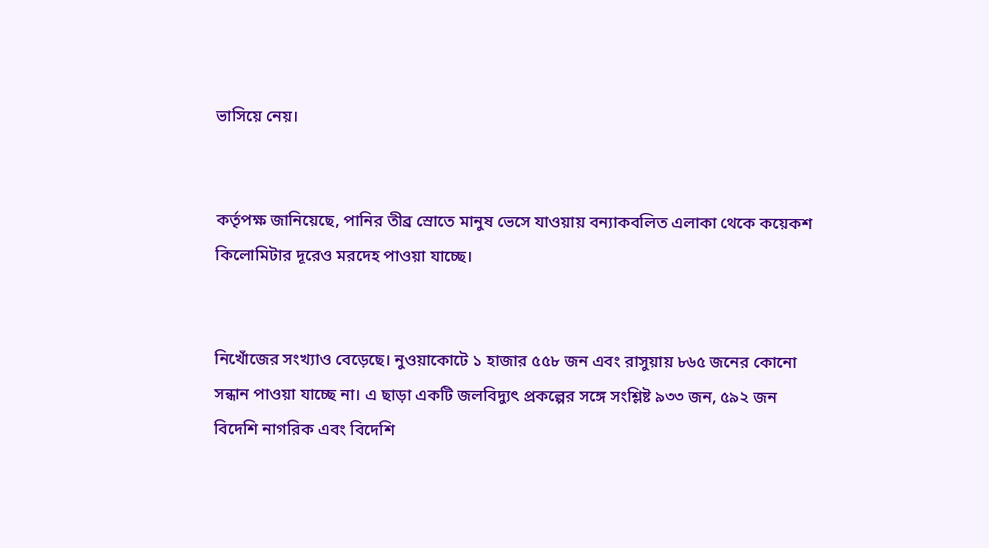ভাসিয়ে নেয়।


কর্তৃপক্ষ জানিয়েছে, পানির তীব্র স্রোতে মানুষ ভেসে যাওয়ায় বন্যাকবলিত এলাকা থেকে কয়েকশ কিলোমিটার দূরেও মরদেহ পাওয়া যাচ্ছে।


নিখোঁজের সংখ্যাও বেড়েছে। নুওয়াকোটে ১ হাজার ৫৫৮ জন এবং রাসুয়ায় ৮৬৫ জনের কোনো সন্ধান পাওয়া যাচ্ছে না। এ ছাড়া একটি জলবিদ্যুৎ প্রকল্পের সঙ্গে সংশ্লিষ্ট ৯৩৩ জন, ৫৯২ জন বিদেশি নাগরিক এবং বিদেশি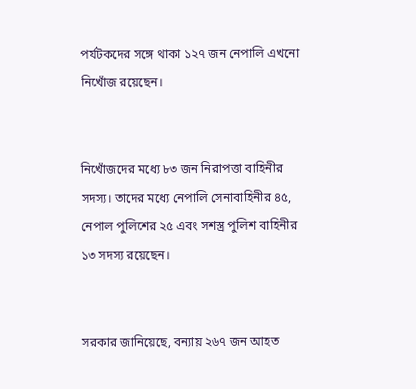পর্যটকদের সঙ্গে থাকা ১২৭ জন নেপালি এখনো নিখোঁজ রয়েছেন।


নিখোঁজদের মধ্যে ৮৩ জন নিরাপত্তা বাহিনীর সদস্য। তাদের মধ্যে নেপালি সেনাবাহিনীর ৪৫, নেপাল পুলিশের ২৫ এবং সশস্ত্র পুলিশ বাহিনীর ১৩ সদস্য রয়েছেন।


সরকার জানিয়েছে, বন্যায় ২৬৭ জন আহত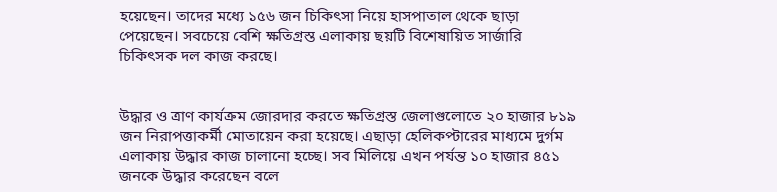হয়েছেন। তাদের মধ্যে ১৫৬ জন চিকিৎসা নিয়ে হাসপাতাল থেকে ছাড়া পেয়েছেন। সবচেয়ে বেশি ক্ষতিগ্রস্ত এলাকায় ছয়টি বিশেষায়িত সার্জারি চিকিৎসক দল কাজ করছে।


উদ্ধার ও ত্রাণ কার্যক্রম জোরদার করতে ক্ষতিগ্রস্ত জেলাগুলোতে ২০ হাজার ৮১৯ জন নিরাপত্তাকর্মী মোতায়েন করা হয়েছে। এছাড়া হেলিকপ্টারের মাধ্যমে দুর্গম এলাকায় উদ্ধার কাজ চালানো হচ্ছে। সব মিলিয়ে এখন পর্যন্ত ১০ হাজার ৪৫১ জনকে উদ্ধার করেছেন বলে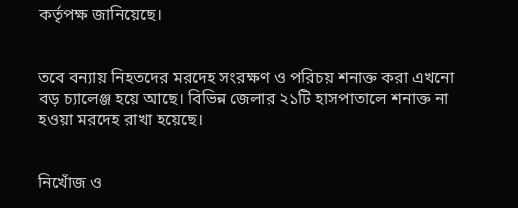কর্তৃপক্ষ জানিয়েছে।


তবে বন্যায় নিহতদের মরদেহ সংরক্ষণ ও পরিচয় শনাক্ত করা এখনো বড় চ্যালেঞ্জ হয়ে আছে। বিভিন্ন জেলার ২১টি হাসপাতালে শনাক্ত না হওয়া মরদেহ রাখা হয়েছে।


নিখোঁজ ও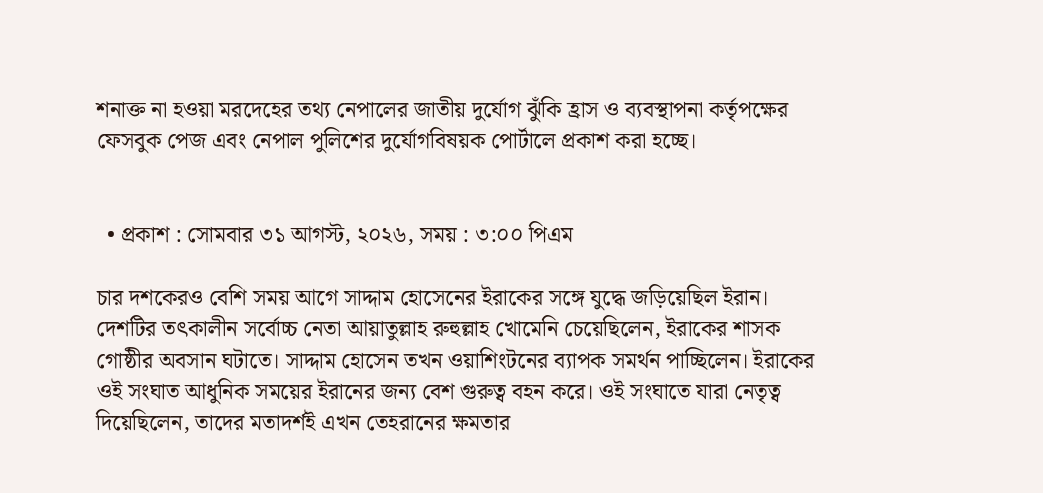শনাক্ত না হওয়া মরদেহের তথ্য নেপালের জাতীয় দুর্যোগ ঝুঁকি হ্রাস ও ব্যবস্থাপনা কর্তৃপক্ষের ফেসবুক পেজ এবং নেপাল পুলিশের দুর্যোগবিষয়ক পোর্টালে প্রকাশ করা হচ্ছে।


  • প্রকাশ : সোমবার ৩১ আগস্ট, ২০২৬, সময় : ৩:০০ পিএম

চার দশকেরও বেশি সময় আগে সাদ্দাম হোসেনের ইরাকের সঙ্গে যুদ্ধে জড়িয়েছিল ইরান। দেশটির তৎকালীন সর্বোচ্চ নেতা আয়াতুল্লাহ রুহুল্লাহ খোমেনি চেয়েছিলেন, ইরাকের শাসক গোষ্ঠীর অবসান ঘটাতে। সাদ্দাম হোসেন তখন ওয়াশিংটনের ব্যাপক সমর্থন পাচ্ছিলেন। ইরাকের ওই সংঘাত আধুনিক সময়ের ইরানের জন্য বেশ গুরুত্ব বহন করে। ওই সংঘাতে যারা নেতৃত্ব দিয়েছিলেন, তাদের মতাদর্শই এখন তেহরানের ক্ষমতার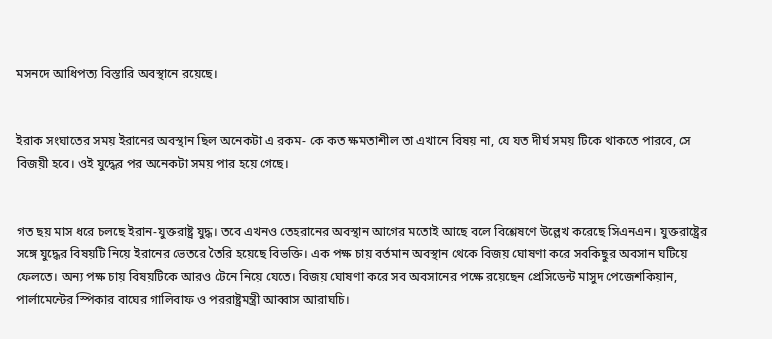মসনদে আধিপত্য বিস্তারি অবস্থানে রয়েছে।


ইরাক সংঘাতের সময় ইরানের অবস্থান ছিল অনেকটা এ রকম- কে কত ক্ষমতাশীল তা এখানে বিষয় না, যে যত দীর্ঘ সময় টিকে থাকতে পারবে, সে বিজয়ী হবে। ওই যুদ্ধের পর অনেকটা সময় পার হয়ে গেছে।


গত ছয় মাস ধরে চলছে ইরান-যুক্তরাষ্ট্র যুদ্ধ। তবে এখনও তেহরানের অবস্থান আগের মতোই আছে বলে বিশ্লেষণে উল্লেখ করেছে সিএনএন। যুক্তরাষ্ট্রের সঙ্গে যুদ্ধের বিষয়টি নিয়ে ইরানের ভেতরে তৈরি হয়েছে বিভক্তি। এক পক্ষ চায় বর্তমান অবস্থান থেকে বিজয় ঘোষণা করে সবকিছুর অবসান ঘটিয়ে ফেলতে। অন্য পক্ষ চায় বিষয়টিকে আরও টেনে নিয়ে যেতে। বিজয় ঘোষণা করে সব অবসানের পক্ষে রয়েছেন প্রেসিডেন্ট মাসুদ পেজেশকিয়ান, পার্লামেন্টের স্পিকার বাঘের গালিবাফ ও পররাষ্ট্রমন্ত্রী আব্বাস আরাঘচি।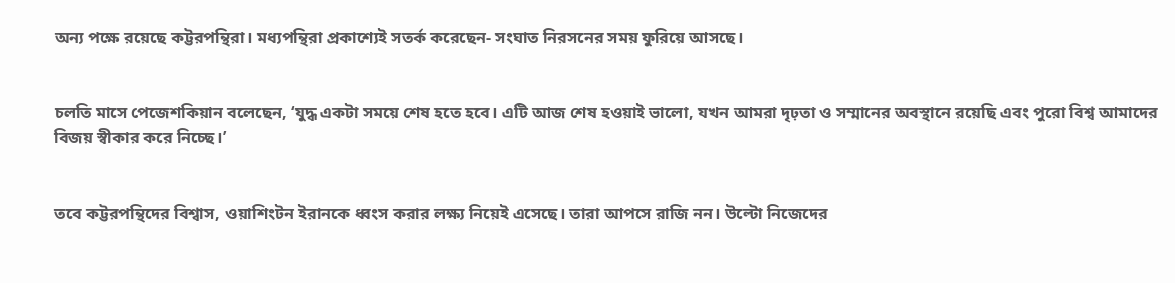অন্য পক্ষে রয়েছে কট্টরপন্থিরা। মধ্যপন্থিরা প্রকাশ্যেই সতর্ক করেছেন- সংঘাত নিরসনের সময় ফুরিয়ে আসছে।


চলতি মাসে পেজেশকিয়ান বলেছেন, ‘যুদ্ধ একটা সময়ে শেষ হতে হবে। এটি আজ শেষ হওয়াই ভালো, যখন আমরা দৃঢ়তা ও সম্মানের অবস্থানে রয়েছি এবং পুরো বিশ্ব আমাদের বিজয় স্বীকার করে নিচ্ছে।’


তবে কট্টরপন্থিদের বিশ্বাস, ওয়াশিংটন ইরানকে ধ্বংস করার লক্ষ্য নিয়েই এসেছে। তারা আপসে রাজি নন। উল্টো নিজেদের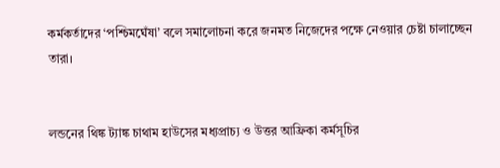কর্মকর্তাদের ‘পশ্চিমঘেঁষা’ বলে সমালোচনা করে জনমত নিজেদের পক্ষে নেওয়ার চেষ্টা চালাচ্ছেন তারা।


লন্ডনের থিঙ্ক ট্যাঙ্ক চাথাম হাউসের মধ্যপ্রাচ্য ও উত্তর আফ্রিকা কর্মসূচির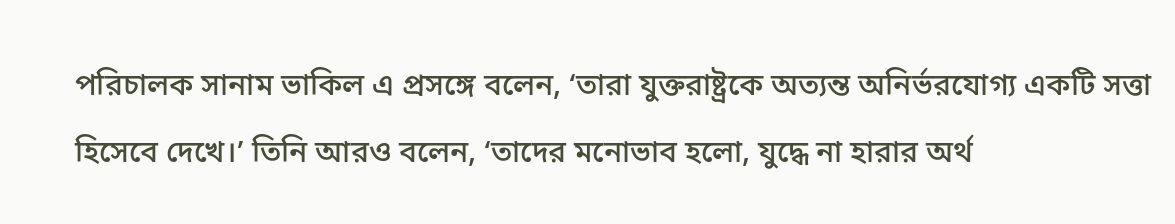পরিচালক সানাম ভাকিল এ প্রসঙ্গে বলেন, ‘তারা যুক্তরাষ্ট্রকে অত্যন্ত অনির্ভরযোগ্য একটি সত্তা হিসেবে দেখে।’ তিনি আরও বলেন, ‘তাদের মনোভাব হলো, যুদ্ধে না হারার অর্থ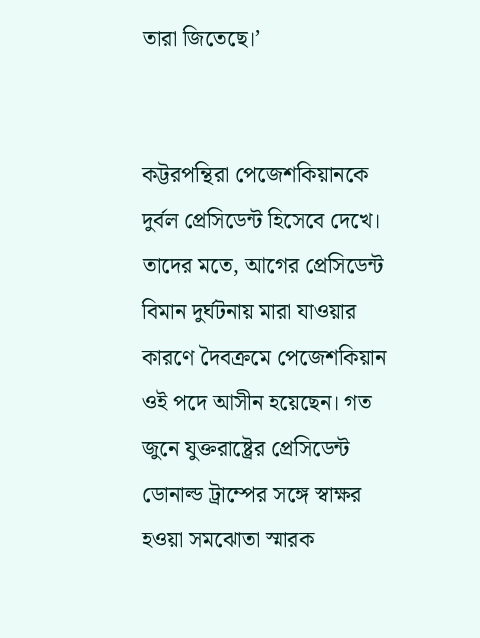তারা জিতেছে।’


কট্টরপন্থিরা পেজেশকিয়ানকে দুর্বল প্রেসিডেন্ট হিসেবে দেখে। তাদের মতে, আগের প্রেসিডেন্ট বিমান দুর্ঘটনায় মারা যাওয়ার কারণে দৈবক্রমে পেজেশকিয়ান ওই পদে আসীন হয়েছেন। গত জুনে যুক্তরাষ্ট্রের প্রেসিডেন্ট ডোনাল্ড ট্রাম্পের সঙ্গে স্বাক্ষর হওয়া সমঝোতা স্মারক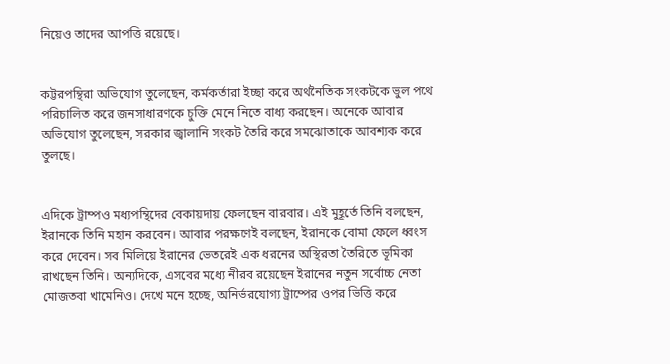নিয়েও তাদের আপত্তি রয়েছে।


কট্টরপন্থিরা অভিযোগ তুলেছেন, কর্মকর্তারা ইচ্ছা করে অর্থনৈতিক সংকটকে ভুল পথে পরিচালিত করে জনসাধারণকে চুক্তি মেনে নিতে বাধ্য করছেন। অনেকে আবার অভিযোগ তুলেছেন, সরকার জ্বালানি সংকট তৈরি করে সমঝোতাকে আবশ্যক করে তুলছে।


এদিকে ট্রাম্পও মধ্যপন্থিদের বেকায়দায় ফেলছেন বারবার। এই মুহূর্তে তিনি বলছেন, ইরানকে তিনি মহান করবেন। আবার পরক্ষণেই বলছেন, ইরানকে বোমা ফেলে ধ্বংস করে দেবেন। সব মিলিয়ে ইরানের ভেতরেই এক ধরনের অস্থিরতা তৈরিতে ভূমিকা রাখছেন তিনি। অন্যদিকে, এসবের মধ্যে নীরব রয়েছেন ইরানের নতুন সর্বোচ্চ নেতা মোজতবা খামেনিও। দেখে মনে হচ্ছে, অনির্ভরযোগ্য ট্রাম্পের ওপর ভিত্তি করে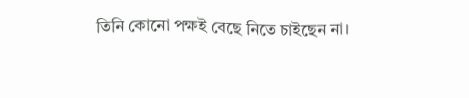তিনি কোনো পক্ষই বেছে নিতে চাইছেন না।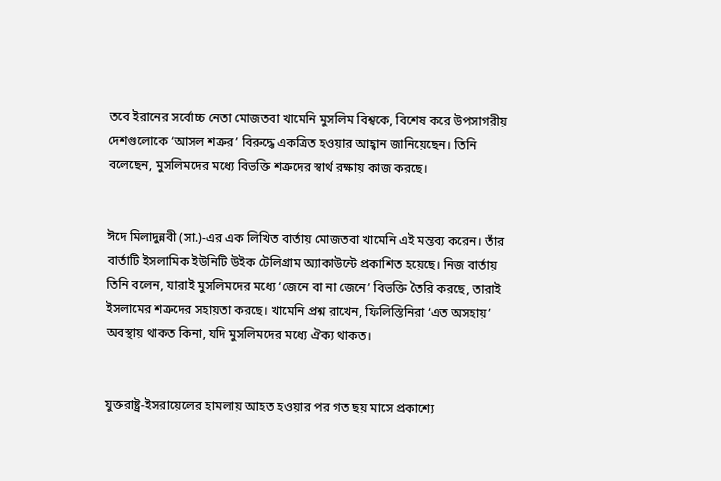তবে ইরানের সর্বোচ্চ নেতা মোজতবা খামেনি মুসলিম বিশ্বকে, বিশেষ করে উপসাগরীয় দেশগুলোকে ‘আসল শত্রুর’ বিরুদ্ধে একত্রিত হওয়ার আহ্বান জানিয়েছেন। তিনি বলেছেন, মুসলিমদের মধ্যে বিভক্তি শত্রুদের স্বার্থ রক্ষায় কাজ করছে।


ঈদে মিলাদুন্নবী (সা.)-এর এক লিখিত বার্তায় মোজতবা খামেনি এই মন্তব্য করেন। তাঁর বার্তাটি ইসলামিক ইউনিটি উইক টেলিগ্রাম অ্যাকাউন্টে প্রকাশিত হয়েছে। নিজ বার্তায় তিনি বলেন, যারাই মুসলিমদের মধ্যে ‘জেনে বা না জেনে’ বিভক্তি তৈরি করছে, তারাই ইসলামের শত্রুদের সহায়তা করছে। খামেনি প্রশ্ন রাখেন, ফিলিস্তিনিরা ‘এত অসহায়’ অবস্থায় থাকত কিনা, যদি মুসলিমদের মধ্যে ঐক্য থাকত।


যুক্তরাষ্ট্র-ইসরায়েলের হামলায় আহত হওয়ার পর গত ছয় মাসে প্রকাশ্যে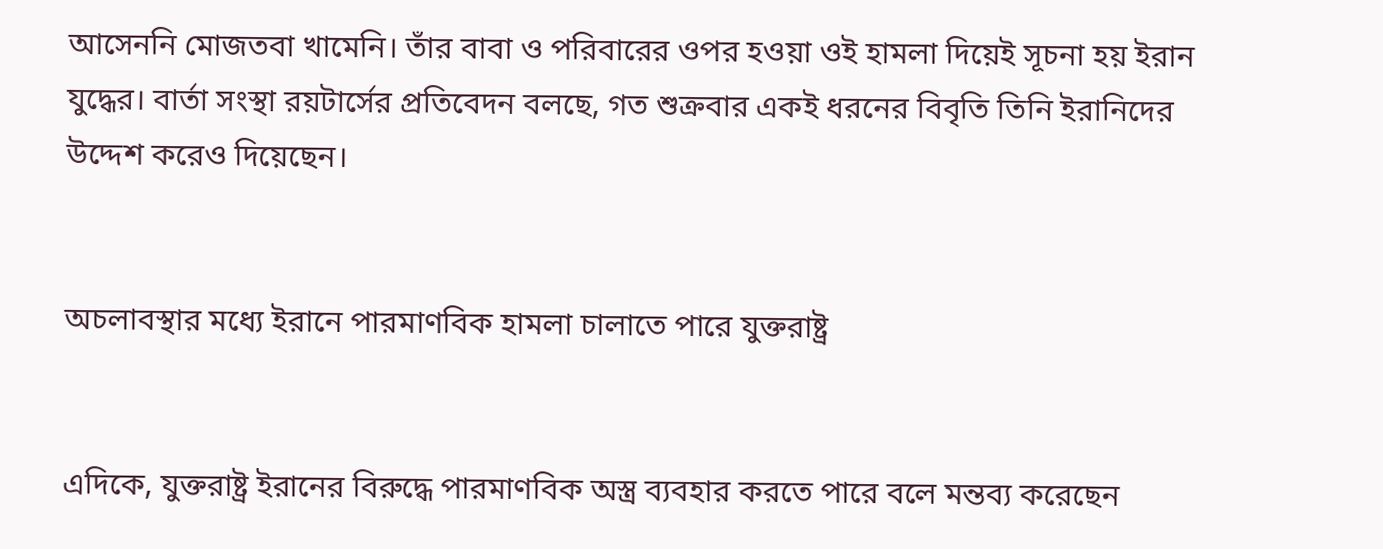আসেননি মোজতবা খামেনি। তাঁর বাবা ও পরিবারের ওপর হওয়া ওই হামলা দিয়েই সূচনা হয় ইরান যুদ্ধের। বার্তা সংস্থা রয়টার্সের প্রতিবেদন বলছে, গত শুক্রবার একই ধরনের বিবৃতি তিনি ইরানিদের উদ্দেশ করেও দিয়েছেন।


অচলাবস্থার মধ্যে ইরানে পারমাণবিক হামলা চালাতে পারে যুক্তরাষ্ট্র


এদিকে, যুক্তরাষ্ট্র ইরানের বিরুদ্ধে পারমাণবিক অস্ত্র ব্যবহার করতে পারে বলে মন্তব্য করেছেন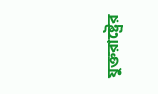যুক্তরাষ্ট্রের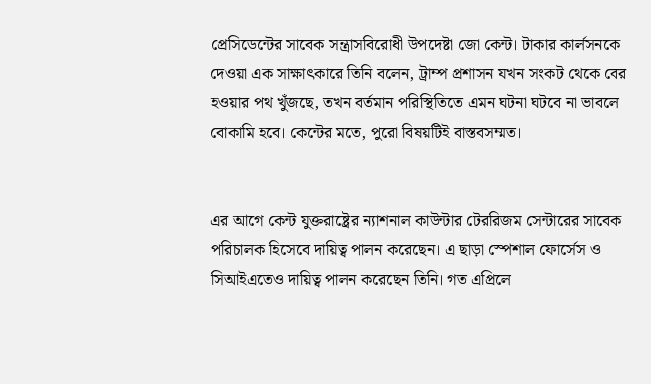প্রেসিডেন্টের সাবেক সন্ত্রাসবিরোধী উপদেষ্টা জো কেন্ট। টাকার কার্লসনকে দেওয়া এক সাক্ষাৎকারে তিনি বলেন, ট্রাম্প প্রশাসন যখন সংকট থেকে বের হওয়ার পথ খুঁজছে, তখন বর্তমান পরিস্থিতিতে এমন ঘটনা ঘটবে না ভাবলে বোকামি হবে। কেন্টের মতে, পুরো বিষয়টিই বাস্তবসম্মত।


এর আগে কেন্ট যুক্তরাষ্ট্রের ন্যাশনাল কাউন্টার টেররিজম সেন্টারের সাবেক পরিচালক হিসেবে দায়িত্ব পালন করেছেন। এ ছাড়া স্পেশাল ফোর্সেস ও সিআইএতেও দায়িত্ব পালন করেছেন তিনি। গত এপ্রিলে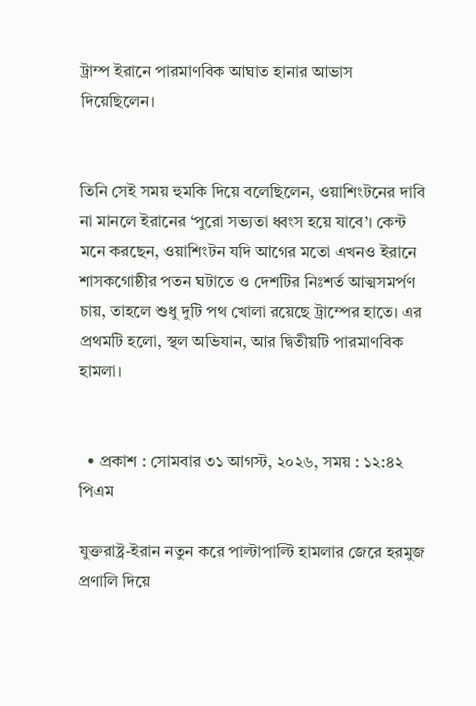ট্রাম্প ইরানে পারমাণবিক আঘাত হানার আভাস দিয়েছিলেন।


তিনি সেই সময় হুমকি দিয়ে বলেছিলেন, ওয়াশিংটনের দাবি না মানলে ইরানের ‘পুরো সভ্যতা ধ্বংস হয়ে যাবে’। কেন্ট মনে করছেন, ওয়াশিংটন যদি আগের মতো এখনও ইরানে শাসকগোষ্ঠীর পতন ঘটাতে ও দেশটির নিঃশর্ত আত্মসমর্পণ চায়, তাহলে শুধু দুটি পথ খোলা রয়েছে ট্রাম্পের হাতে। এর প্রথমটি হলো, স্থল অভিযান, আর দ্বিতীয়টি পারমাণবিক হামলা।


  • প্রকাশ : সোমবার ৩১ আগস্ট, ২০২৬, সময় : ১২:৪২ পিএম

যুক্তরাষ্ট্র-ইরান নতুন করে পাল্টাপাল্টি হামলার জেরে হরমুজ প্রণালি দিয়ে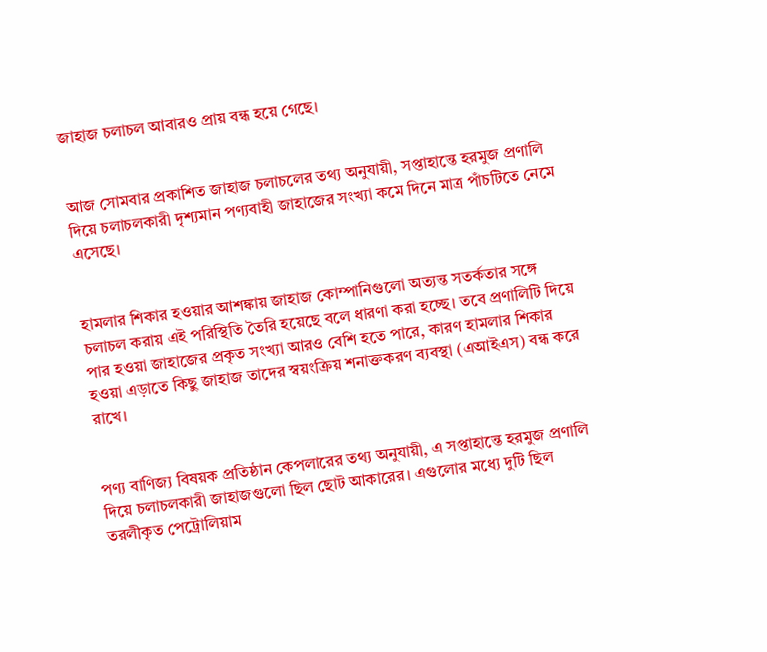জাহাজ চলাচল আবারও প্রায় বন্ধ হয়ে গেছে।


আজ সোমবার প্রকাশিত জাহাজ চলাচলের তথ্য অনুযায়ী, সপ্তাহান্তে হরমুজ প্রণালি দিয়ে চলাচলকারী দৃশ্যমান পণ্যবাহী জাহাজের সংখ্যা কমে দিনে মাত্র পাঁচটিতে নেমে এসেছে।


হামলার শিকার হওয়ার আশঙ্কায় জাহাজ কোম্পানিগুলো অত্যন্ত সতর্কতার সঙ্গে চলাচল করায় এই পরিস্থিতি তৈরি হয়েছে বলে ধারণা করা হচ্ছে। তবে প্রণালিটি দিয়ে পার হওয়া জাহাজের প্রকৃত সংখ্যা আরও বেশি হতে পারে, কারণ হামলার শিকার হওয়া এড়াতে কিছু জাহাজ তাদের স্বয়ংক্রিয় শনাক্তকরণ ব্যবস্থা (এআইএস) বন্ধ করে রাখে।


পণ্য বাণিজ্য বিষয়ক প্রতিষ্ঠান কেপলারের তথ্য অনুযায়ী, এ সপ্তাহান্তে হরমুজ প্রণালি দিয়ে চলাচলকারী জাহাজগুলো ছিল ছোট আকারের। এগুলোর মধ্যে দুটি ছিল তরলীকৃত পেট্রোলিয়াম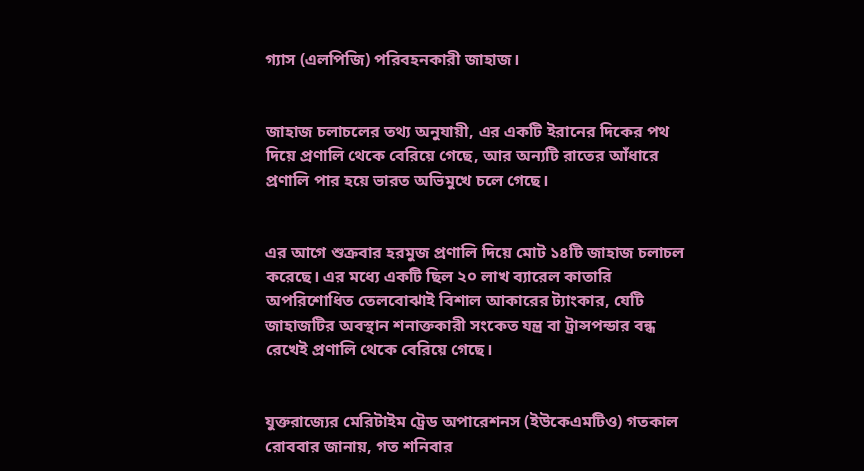গ্যাস (এলপিজি) পরিবহনকারী জাহাজ।


জাহাজ চলাচলের তথ্য অনুযায়ী, এর একটি ইরানের দিকের পথ দিয়ে প্রণালি থেকে বেরিয়ে গেছে, আর অন্যটি রাতের আঁধারে প্রণালি পার হয়ে ভারত অভিমুখে চলে গেছে।


এর আগে শুক্রবার হরমুজ প্রণালি দিয়ে মোট ১৪টি জাহাজ চলাচল করেছে। এর মধ্যে একটি ছিল ২০ লাখ ব্যারেল কাতারি অপরিশোধিত তেলবোঝাই বিশাল আকারের ট্যাংকার, যেটি জাহাজটির অবস্থান শনাক্তকারী সংকেত যন্ত্র বা ট্রান্সপন্ডার বন্ধ রেখেই প্রণালি থেকে বেরিয়ে গেছে।


যুক্তরাজ্যের মেরিটাইম ট্রেড অপারেশনস (ইউকেএমটিও) গতকাল রোববার জানায়, গত শনিবার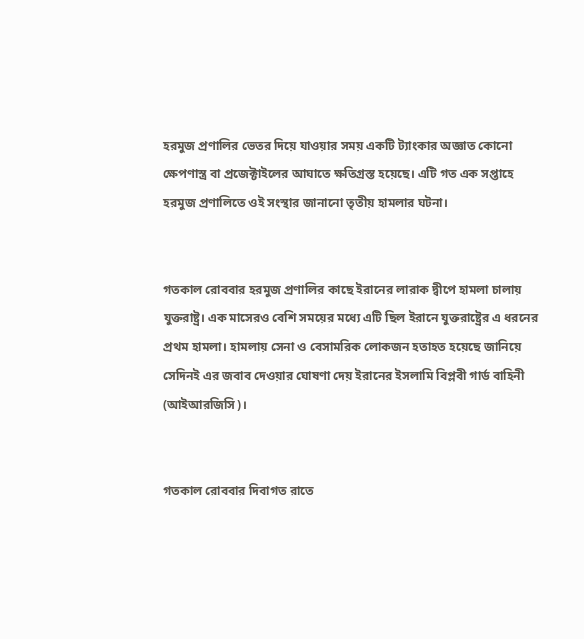হরমুজ প্রণালির ভেতর দিয়ে যাওয়ার সময় একটি ট্যাংকার অজ্ঞাত কোনো ক্ষেপণাস্ত্র বা প্রজেক্টাইলের আঘাতে ক্ষতিগ্রস্ত হয়েছে। এটি গত এক সপ্তাহে হরমুজ প্রণালিতে ওই সংস্থার জানানো তৃতীয় হামলার ঘটনা।


গতকাল রোববার হরমুজ প্রণালির কাছে ইরানের লারাক দ্বীপে হামলা চালায় যুক্তরাষ্ট্র। এক মাসেরও বেশি সময়ের মধ্যে এটি ছিল ইরানে যুক্তরাষ্ট্রের এ ধরনের প্রথম হামলা। হামলায় সেনা ও বেসামরিক লোকজন হতাহত হয়েছে জানিয়ে সেদিনই এর জবাব দেওয়ার ঘোষণা দেয় ইরানের ইসলামি বিপ্লবী গার্ড বাহিনী (আইআরজিসি)।


গতকাল রোববার দিবাগত রাতে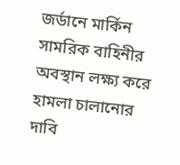জর্ডানে মার্কিন সামরিক বাহিনীর অবস্থান লক্ষ্য করে হামলা চালানোর দাবি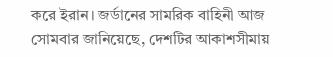করে ইরান। জর্ডানের সামরিক বাহিনী আজ সোমবার জানিয়েছে, দেশটির আকাশসীমায়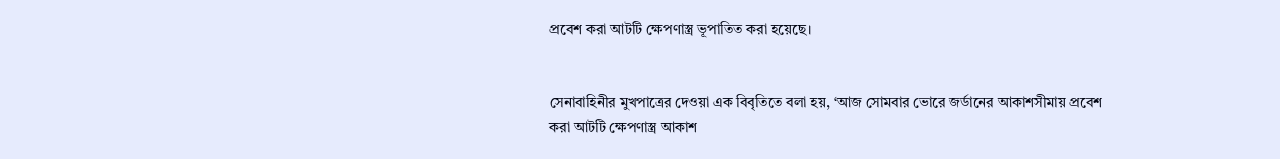প্রবেশ করা আটটি ক্ষেপণাস্ত্র ভূপাতিত করা হয়েছে।


সেনাবাহিনীর মুখপাত্রের দেওয়া এক বিবৃতিতে বলা হয়, ‘আজ সোমবার ভোরে জর্ডানের আকাশসীমায় প্রবেশ করা আটটি ক্ষেপণাস্ত্র আকাশ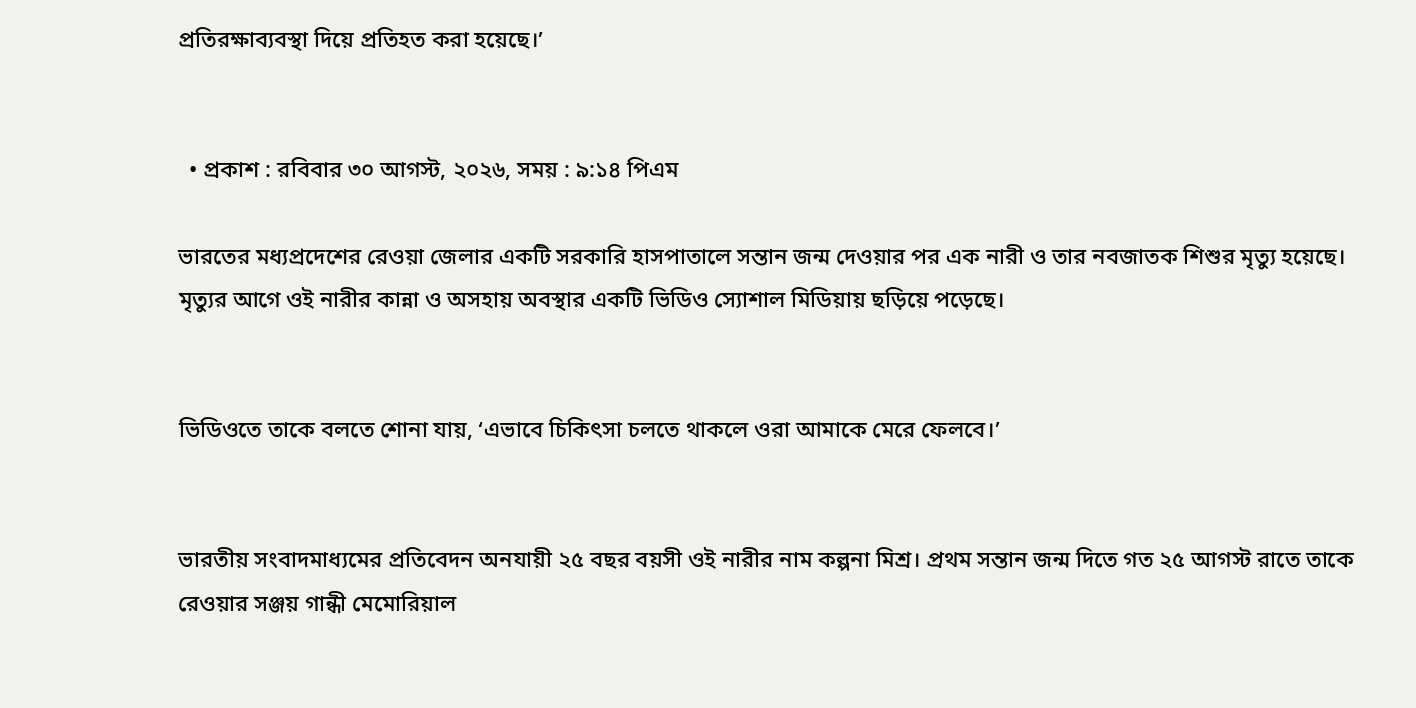প্রতিরক্ষাব্যবস্থা দিয়ে প্রতিহত করা হয়েছে।’


  • প্রকাশ : রবিবার ৩০ আগস্ট, ২০২৬, সময় : ৯:১৪ পিএম

ভারতের মধ্যপ্রদেশের রেওয়া জেলার একটি সরকারি হাসপাতালে সন্তান জন্ম দেওয়ার পর এক নারী ও তার নবজাতক শিশুর মৃত্যু হয়েছে। মৃত্যুর আগে ওই নারীর কান্না ও অসহায় অবস্থার একটি ভিডিও স্যোশাল মিডিয়ায় ছড়িয়ে পড়েছে।


ভিডিওতে তাকে বলতে শোনা যায়, ‘এভাবে চিকিৎসা চলতে থাকলে ওরা আমাকে মেরে ফেলবে।’


ভারতীয় সংবাদমাধ্যমের প্রতিবেদন অনযায়ী ২৫ বছর বয়সী ওই নারীর নাম কল্পনা মিশ্র। প্রথম সন্তান জন্ম দিতে গত ২৫ আগস্ট রাতে তাকে রেওয়ার সঞ্জয় গান্ধী মেমোরিয়াল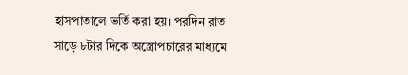হাসপাতালে ভর্তি করা হয়। পরদিন রাত সাড়ে ৮টার দিকে অস্ত্রোপচারের মাধ্যমে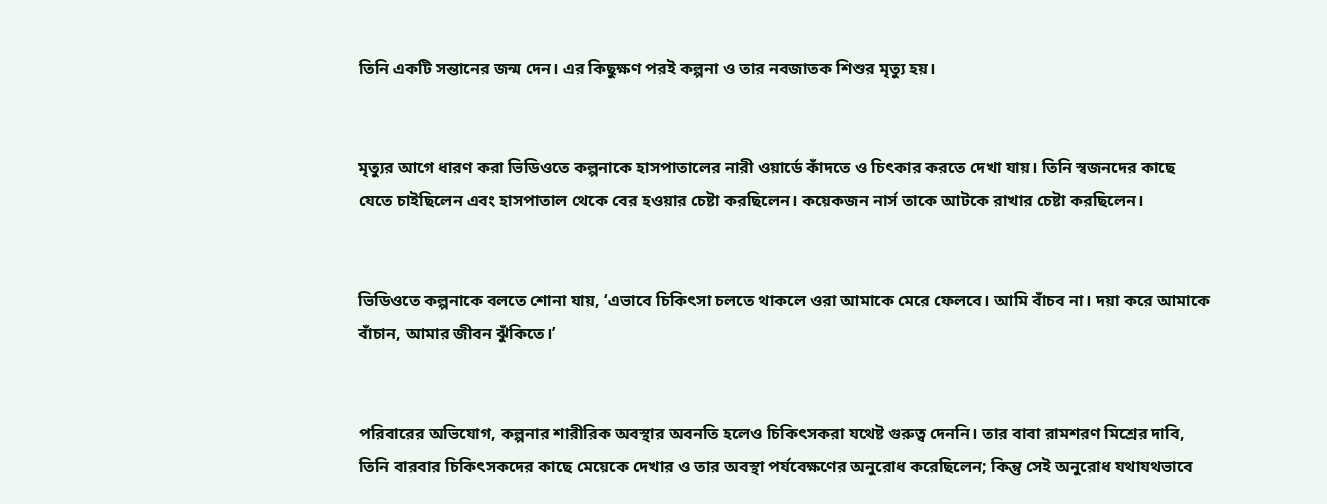তিনি একটি সন্তানের জন্ম দেন। এর কিছুক্ষণ পরই কল্পনা ও তার নবজাতক শিশুর মৃত্যু হয়।


মৃত্যুর আগে ধারণ করা ভিডিওতে কল্পনাকে হাসপাতালের নারী ওয়ার্ডে কাঁদতে ও চিৎকার করতে দেখা যায়। তিনি স্বজনদের কাছে যেতে চাইছিলেন এবং হাসপাতাল থেকে বের হওয়ার চেষ্টা করছিলেন। কয়েকজন নার্স তাকে আটকে রাখার চেষ্টা করছিলেন।


ভিডিওতে কল্পনাকে বলতে শোনা যায়, ‘এভাবে চিকিৎসা চলতে থাকলে ওরা আমাকে মেরে ফেলবে। আমি বাঁচব না। দয়া করে আমাকে বাঁচান, আমার জীবন ঝুঁকিতে।’


পরিবারের অভিযোগ, কল্পনার শারীরিক অবস্থার অবনতি হলেও চিকিৎসকরা যথেষ্ট গুরুত্ব দেননি। তার বাবা রামশরণ মিশ্রের দাবি, তিনি বারবার চিকিৎসকদের কাছে মেয়েকে দেখার ও তার অবস্থা পর্যবেক্ষণের অনুরোধ করেছিলেন; কিন্তু সেই অনুরোধ যথাযথভাবে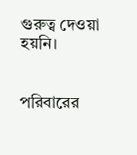গুরুত্ব দেওয়া হয়নি।


পরিবারের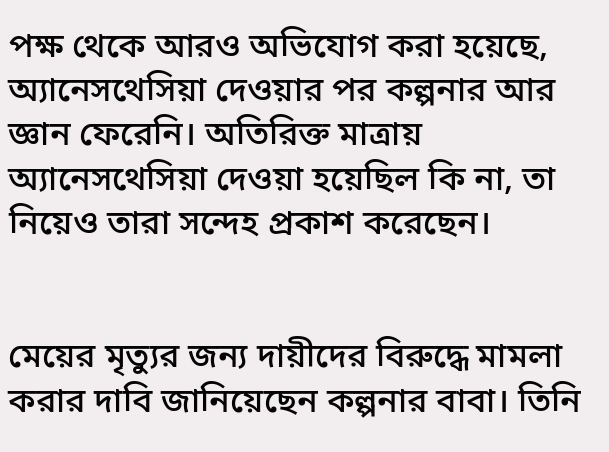পক্ষ থেকে আরও অভিযোগ করা হয়েছে, অ্যানেসথেসিয়া দেওয়ার পর কল্পনার আর জ্ঞান ফেরেনি। অতিরিক্ত মাত্রায় অ্যানেসথেসিয়া দেওয়া হয়েছিল কি না, তা নিয়েও তারা সন্দেহ প্রকাশ করেছেন।


মেয়ের মৃত্যুর জন্য দায়ীদের বিরুদ্ধে মামলা করার দাবি জানিয়েছেন কল্পনার বাবা। তিনি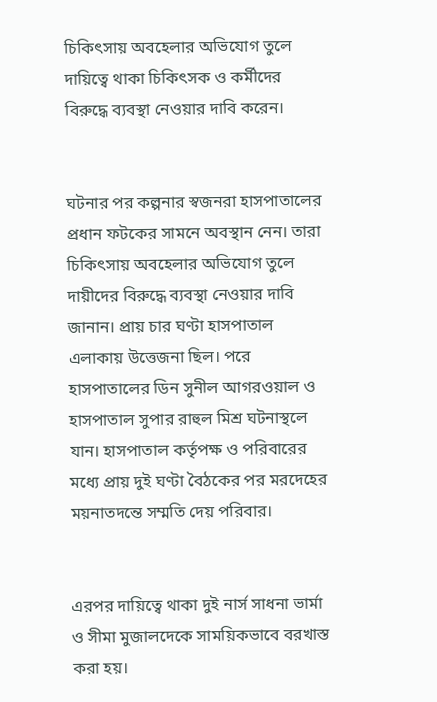চিকিৎসায় অবহেলার অভিযোগ তুলে দায়িত্বে থাকা চিকিৎসক ও কর্মীদের বিরুদ্ধে ব্যবস্থা নেওয়ার দাবি করেন।


ঘটনার পর কল্পনার স্বজনরা হাসপাতালের প্রধান ফটকের সামনে অবস্থান নেন। তারা চিকিৎসায় অবহেলার অভিযোগ তুলে দায়ীদের বিরুদ্ধে ব্যবস্থা নেওয়ার দাবি জানান। প্রায় চার ঘণ্টা হাসপাতাল এলাকায় উত্তেজনা ছিল। পরে হাসপাতালের ডিন সুনীল আগরওয়াল ও হাসপাতাল সুপার রাহুল মিশ্র ঘটনাস্থলে যান। হাসপাতাল কর্তৃপক্ষ ও পরিবারের মধ্যে প্রায় দুই ঘণ্টা বৈঠকের পর মরদেহের ময়নাতদন্তে সম্মতি দেয় পরিবার।


এরপর দায়িত্বে থাকা দুই নার্স সাধনা ভার্মা ও সীমা মুজালদেকে সাময়িকভাবে বরখাস্ত করা হয়।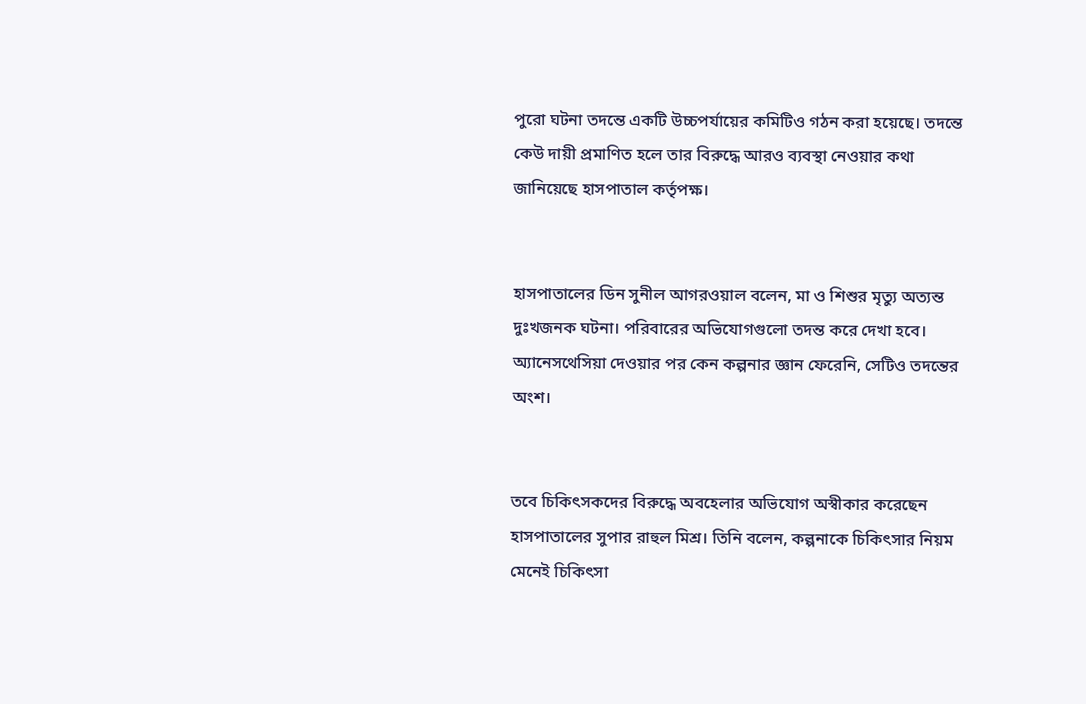পুরো ঘটনা তদন্তে একটি উচ্চপর্যায়ের কমিটিও গঠন করা হয়েছে। তদন্তে কেউ দায়ী প্রমাণিত হলে তার বিরুদ্ধে আরও ব্যবস্থা নেওয়ার কথা জানিয়েছে হাসপাতাল কর্তৃপক্ষ।


হাসপাতালের ডিন সুনীল আগরওয়াল বলেন, মা ও শিশুর মৃত্যু অত্যন্ত দুঃখজনক ঘটনা। পরিবারের অভিযোগগুলো তদন্ত করে দেখা হবে। অ্যানেসথেসিয়া দেওয়ার পর কেন কল্পনার জ্ঞান ফেরেনি, সেটিও তদন্তের অংশ।


তবে চিকিৎসকদের বিরুদ্ধে অবহেলার অভিযোগ অস্বীকার করেছেন হাসপাতালের সুপার রাহুল মিশ্র। তিনি বলেন, কল্পনাকে চিকিৎসার নিয়ম মেনেই চিকিৎসা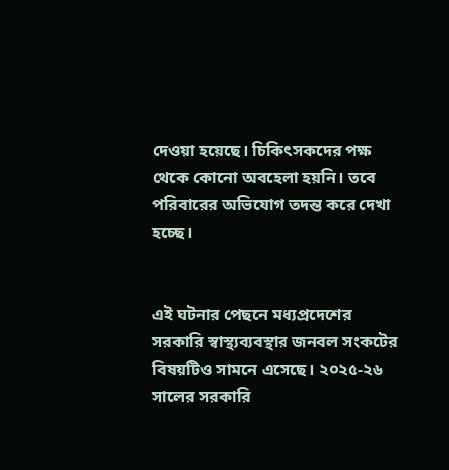দেওয়া হয়েছে। চিকিৎসকদের পক্ষ থেকে কোনো অবহেলা হয়নি। তবে পরিবারের অভিযোগ তদন্ত করে দেখা হচ্ছে।


এই ঘটনার পেছনে মধ্যপ্রদেশের সরকারি স্বাস্থ্যব্যবস্থার জনবল সংকটের বিষয়টিও সামনে এসেছে। ২০২৫-২৬ সালের সরকারি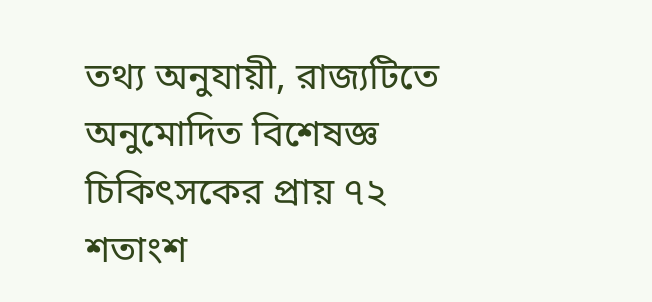তথ্য অনুযায়ী, রাজ্যটিতে অনুমোদিত বিশেষজ্ঞ চিকিৎসকের প্রায় ৭২ শতাংশ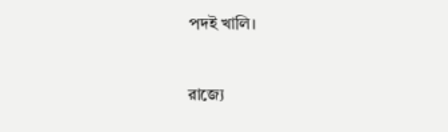পদই খালি।


রাজ্যে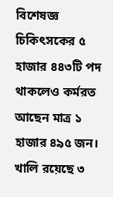বিশেষজ্ঞ চিকিৎসকের ৫ হাজার ৪৪৩টি পদ থাকলেও কর্মরত আছেন মাত্র ১ হাজার ৪৯৫ জন। খালি রয়েছে ৩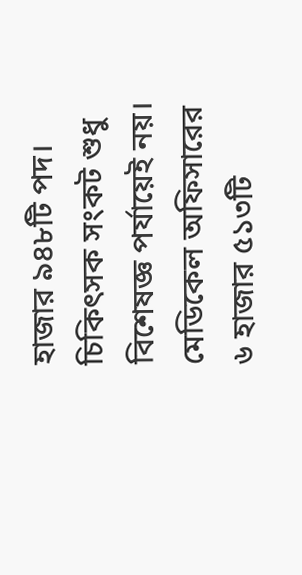হাজার ৯৪৮টি পদ। চিকিৎসক সংকট শুধু বিশেষজ্ঞ পর্যায়েই নয়। মেডিকেল অফিসারের ৬ হাজার ৫১৩টি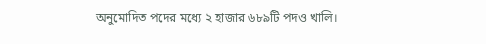অনুমোদিত পদের মধ্যে ২ হাজার ৬৮৯টি পদও খালি।